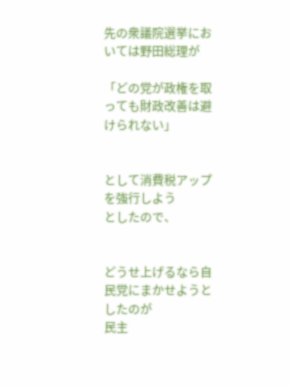先の衆議院選挙においては野田総理が

「どの党が政権を取っても財政改善は避けられない」


として消費税アップを強行しよう
としたので、


どうせ上げるなら自民党にまかせようとしたのが
民主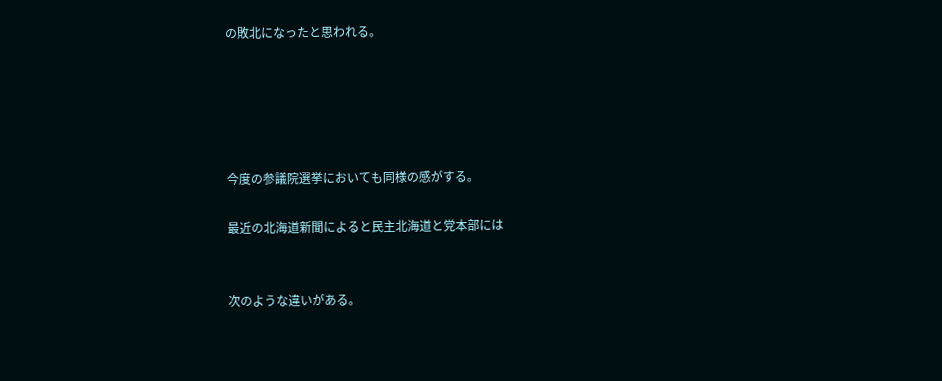の敗北になったと思われる。





今度の参議院選挙においても同様の感がする。

最近の北海道新聞によると民主北海道と党本部には


次のような違いがある。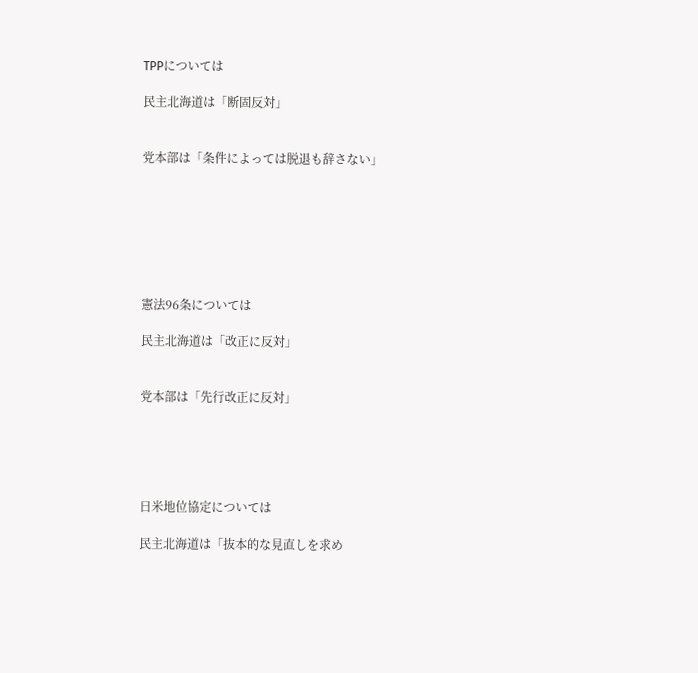TPPについては

民主北海道は「断固反対」


党本部は「条件によっては脱退も辞さない」







憲法96条については

民主北海道は「改正に反対」


党本部は「先行改正に反対」





日米地位協定については

民主北海道は「抜本的な見直しを求め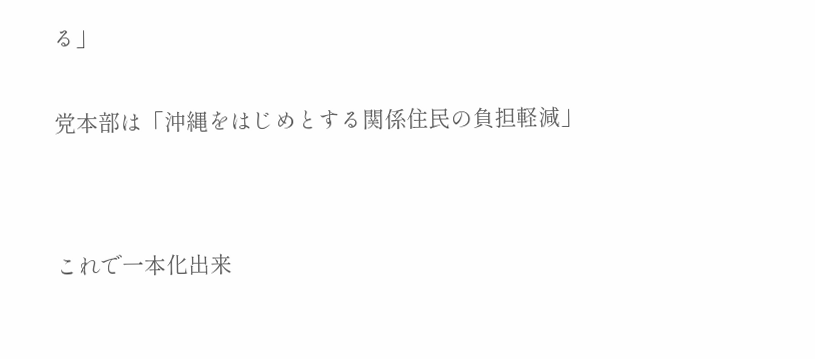る」


党本部は「沖縄をはじめとする関係住民の負担軽減」




これで一本化出来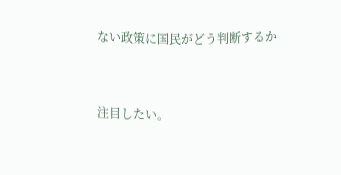ない政策に国民がどう判断するか


注目したい。